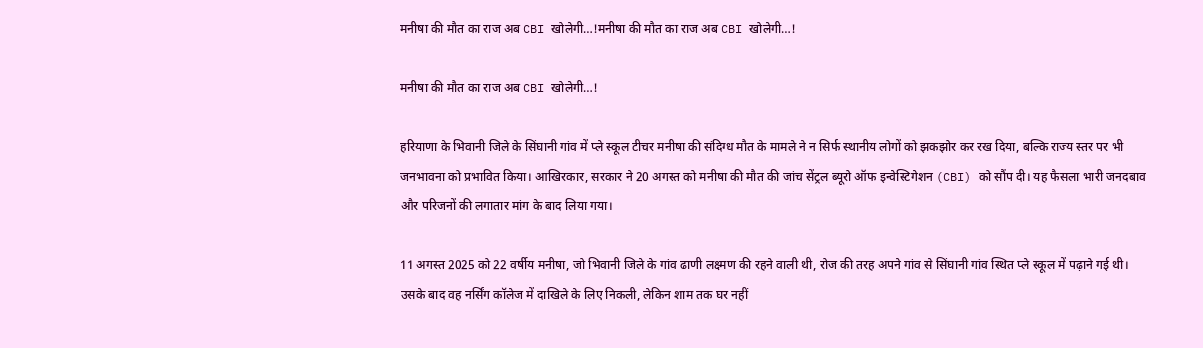मनीषा की मौत का राज अब CBI खोलेगी…!मनीषा की मौत का राज अब CBI खोलेगी…!

मनीषा की मौत का राज अब CBI खोलेगी…!

हरियाणा के भिवानी जिले के सिंघानी गांव में प्ले स्कूल टीचर मनीषा की संदिग्ध मौत के मामले ने न सिर्फ स्थानीय लोगों को झकझोर कर रख दिया, बल्कि राज्य स्तर पर भी जनभावना को प्रभावित किया। आखिरकार, सरकार ने 20 अगस्त को मनीषा की मौत की जांच सेंट्रल ब्यूरो ऑफ इन्वेस्टिगेशन (CBI) को सौंप दी। यह फैसला भारी जनदबाव और परिजनों की लगातार मांग के बाद लिया गया।

11 अगस्त 2025 को 22 वर्षीय मनीषा, जो भिवानी जिले के गांव ढाणी लक्ष्मण की रहने वाली थी, रोज की तरह अपने गांव से सिंघानी गांव स्थित प्ले स्कूल में पढ़ाने गई थी। उसके बाद वह नर्सिंग कॉलेज में दाखिले के लिए निकली, लेकिन शाम तक घर नहीं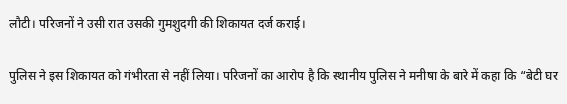लौटी। परिजनों ने उसी रात उसकी गुमशुदगी की शिकायत दर्ज कराई।

पुलिस ने इस शिकायत को गंभीरता से नहीं लिया। परिजनों का आरोप है कि स्थानीय पुलिस ने मनीषा के बारे में कहा कि “बेटी घर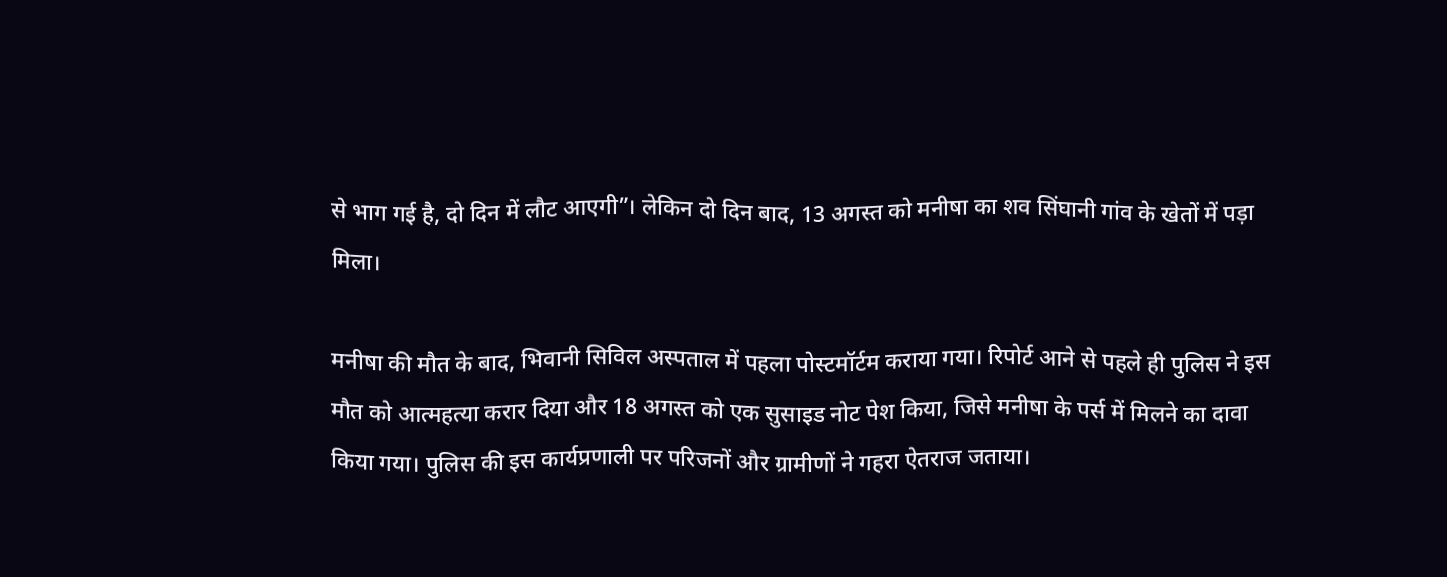से भाग गई है, दो दिन में लौट आएगी”। लेकिन दो दिन बाद, 13 अगस्त को मनीषा का शव सिंघानी गांव के खेतों में पड़ा मिला।

मनीषा की मौत के बाद, भिवानी सिविल अस्पताल में पहला पोस्टमॉर्टम कराया गया। रिपोर्ट आने से पहले ही पुलिस ने इस मौत को आत्महत्या करार दिया और 18 अगस्त को एक सुसाइड नोट पेश किया, जिसे मनीषा के पर्स में मिलने का दावा किया गया। पुलिस की इस कार्यप्रणाली पर परिजनों और ग्रामीणों ने गहरा ऐतराज जताया।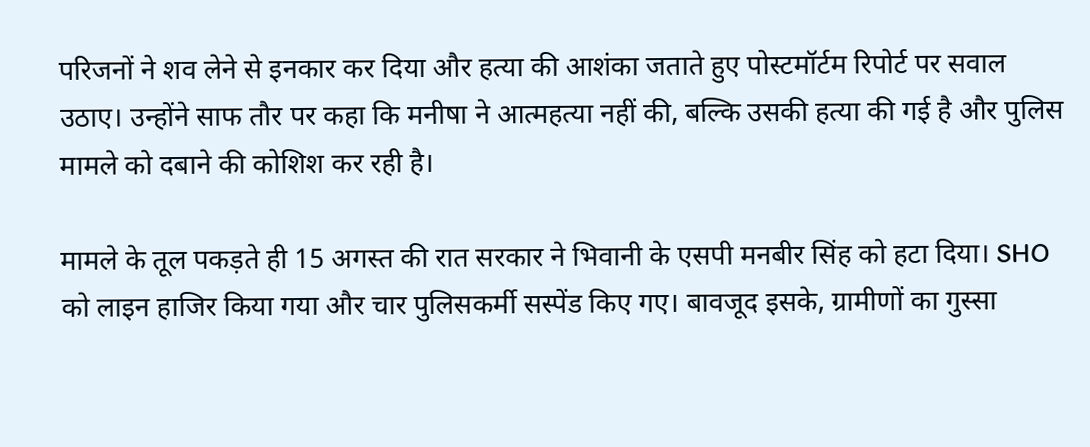परिजनों ने शव लेने से इनकार कर दिया और हत्या की आशंका जताते हुए पोस्टमॉर्टम रिपोर्ट पर सवाल उठाए। उन्होंने साफ तौर पर कहा कि मनीषा ने आत्महत्या नहीं की, बल्कि उसकी हत्या की गई है और पुलिस मामले को दबाने की कोशिश कर रही है।

मामले के तूल पकड़ते ही 15 अगस्त की रात सरकार ने भिवानी के एसपी मनबीर सिंह को हटा दिया। SHO को लाइन हाजिर किया गया और चार पुलिसकर्मी सस्पेंड किए गए। बावजूद इसके, ग्रामीणों का गुस्सा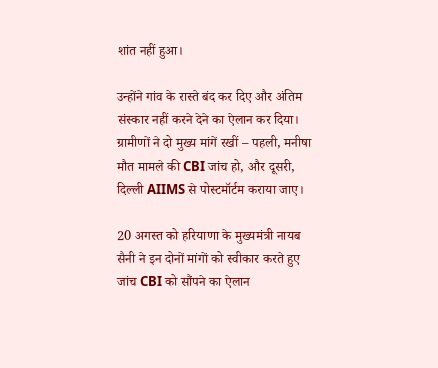शांत नहीं हुआ।

उन्होंने गांव के रास्ते बंद कर दिए और अंतिम संस्कार नहीं करने देने का ऐलान कर दिया। ग्रामीणों ने दो मुख्य मांगें रखीं – पहली, मनीषा मौत मामले की CBI जांच हो, और दूसरी, दिल्ली AIIMS से पोस्टमॉर्टम कराया जाए।

20 अगस्त को हरियाणा के मुख्यमंत्री नायब सैनी ने इन दोनों मांगों को स्वीकार करते हुए जांच CBI को सौंपने का ऐलान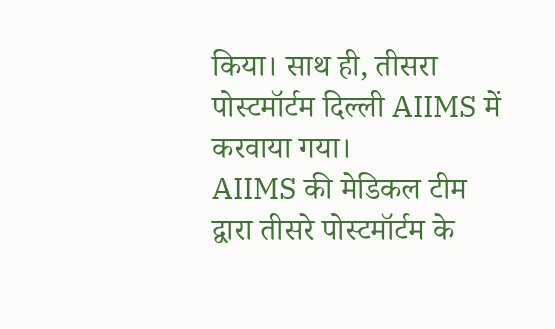किया। साथ ही, तीसरा पोस्टमॉर्टम दिल्ली AIIMS में करवाया गया।
AIIMS की मेडिकल टीम द्वारा तीसरे पोस्टमॉर्टम के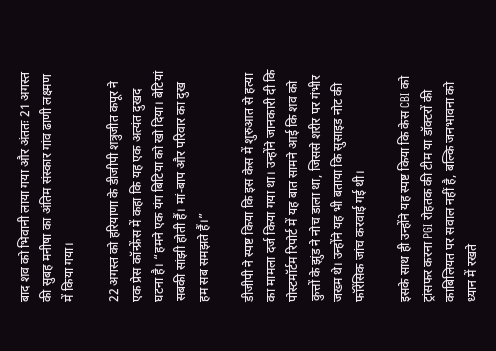बाद शव को भिवानी लाया गया और अंततः 21 अगस्त की सुबह मनीषा का अंतिम संस्कार गांव ढाणी लक्ष्मण में किया गया।

22 अगस्त को हरियाणा के डीजीपी शत्रुजीत कपूर ने एक प्रेस कॉन्फ्रेंस में कहा कि यह एक अत्यंत दुखद घटना है। “हमने एक यंग बिटिया को खो दिया। बेटियां सबकी सांझी होती हैं। मां-बाप और परिवार का दुख हम सब समझते हैं।”

डीजीपी ने स्पष्ट किया कि इस केस में शुरुआत से हत्या का मामला दर्ज किया गया था। उन्होंने जानकारी दी कि पोस्टमॉर्टम रिपोर्ट में यह बात सामने आई कि शव को कुत्तों के झुंड ने नोच डाला था, जिससे शरीर पर गंभीर जख्म थे। उन्होंने यह भी बताया कि सुसाइड नोट की फॉरेंसिक जांच करवाई गई थी।

इसके साथ ही उन्होंने यह स्पष्ट किया कि केस CBI को ट्रांसफर करना PGI रोहतक की टीम या डॉक्टरों की काबिलियत पर सवाल नहीं है, बल्कि जनभावना को ध्यान में रखते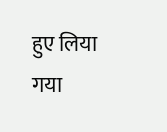हुए लिया गया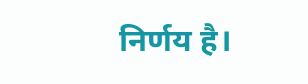निर्णय है।